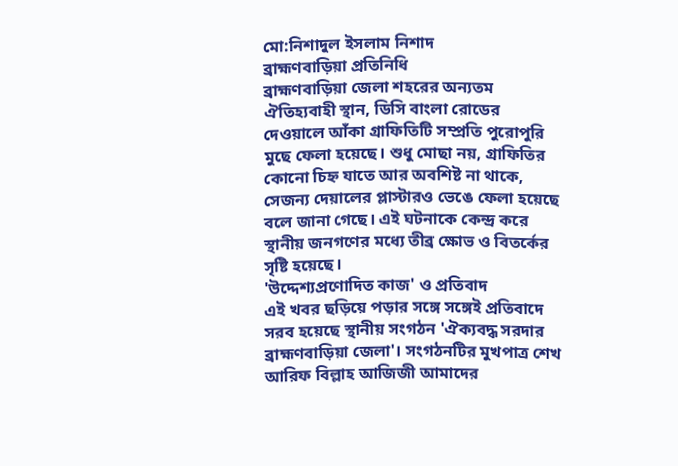মো:নিশাদুল ইসলাম নিশাদ
ব্রাহ্মণবাড়িয়া প্রতিনিধি
ব্রাহ্মণবাড়িয়া জেলা শহরের অন্যতম ঐতিহ্যবাহী স্থান, ডিসি বাংলা রোডের দেওয়ালে আঁকা গ্রাফিতিটি সম্প্রতি পুরোপুরি মুছে ফেলা হয়েছে। শুধু মোছা নয়, গ্রাফিতির কোনো চিহ্ন যাতে আর অবশিষ্ট না থাকে, সেজন্য দেয়ালের প্লাস্টারও ভেঙে ফেলা হয়েছে বলে জানা গেছে। এই ঘটনাকে কেন্দ্র করে স্থানীয় জনগণের মধ্যে তীব্র ক্ষোভ ও বিতর্কের সৃষ্টি হয়েছে।
'উদ্দেশ্যপ্রণোদিত কাজ' ও প্রতিবাদ
এই খবর ছড়িয়ে পড়ার সঙ্গে সঙ্গেই প্রতিবাদে সরব হয়েছে স্থানীয় সংগঠন 'ঐক্যবদ্ধ সরদার ব্রাহ্মণবাড়িয়া জেলা'। সংগঠনটির মুখপাত্র শেখ আরিফ বিল্লাহ আজিজী আমাদের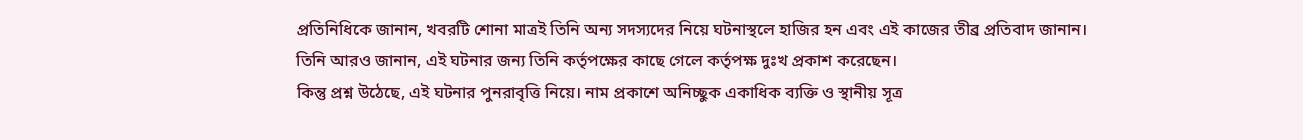প্রতিনিধিকে জানান, খবরটি শোনা মাত্রই তিনি অন্য সদস্যদের নিয়ে ঘটনাস্থলে হাজির হন এবং এই কাজের তীব্র প্রতিবাদ জানান।
তিনি আরও জানান, এই ঘটনার জন্য তিনি কর্তৃপক্ষের কাছে গেলে কর্তৃপক্ষ দুঃখ প্রকাশ করেছেন।
কিন্তু প্রশ্ন উঠেছে, এই ঘটনার পুনরাবৃত্তি নিয়ে। নাম প্রকাশে অনিচ্ছুক একাধিক ব্যক্তি ও স্থানীয় সূত্র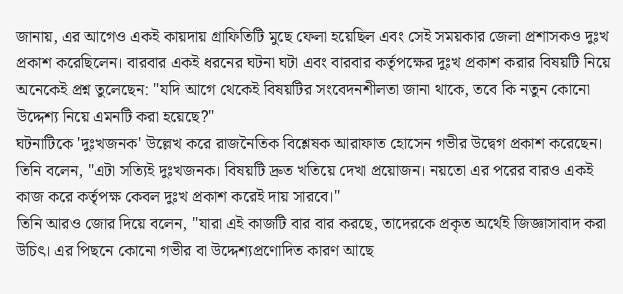জানায়, এর আগেও একই কায়দায় গ্রাফিতিটি মুছে ফেলা হয়েছিল এবং সেই সময়কার জেলা প্রশাসকও দুঃখ প্রকাশ করেছিলেন। বারবার একই ধরনের ঘটনা ঘটা এবং বারবার কর্তৃপক্ষের দুঃখ প্রকাশ করার বিষয়টি নিয়ে অনেকেই প্রশ্ন তুলেছেন: "যদি আগে থেকেই বিষয়টির সংবেদনশীলতা জানা থাকে, তবে কি নতুন কোনো উদ্দেশ্য নিয়ে এমনটি করা হয়েছে?"
ঘটনাটিকে 'দুঃখজনক' উল্লেখ করে রাজনৈতিক বিশ্লেষক আরাফাত হোসেন গভীর উদ্বেগ প্রকাশ করেছেন। তিনি বলেন, "এটা সত্যিই দুঃখজনক। বিষয়টি দ্রুত খতিয়ে দেখা প্রয়োজন। নয়তো এর পরের বারও একই কাজ করে কর্তৃপক্ষ কেবল দুঃখ প্রকাশ করেই দায় সারবে।"
তিনি আরও জোর দিয়ে বলেন, "যারা এই কাজটি বার বার করছে, তাদেরকে প্রকৃত অর্থেই জিজ্ঞাসাবাদ করা উচিৎ। এর পিছনে কোনো গভীর বা উদ্দেশ্যপ্রণোদিত কারণ আছে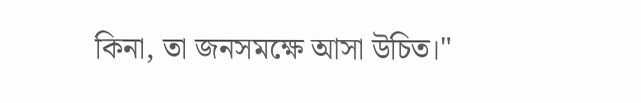কিনা, তা জনসমক্ষে আসা উচিত।"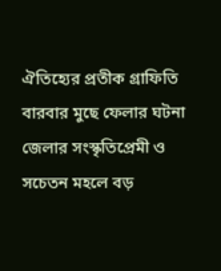ঐতিহ্যের প্রতীক গ্রাফিতি বারবার মুছে ফেলার ঘটনা জেলার সংস্কৃতিপ্রেমী ও সচেতন মহলে বড়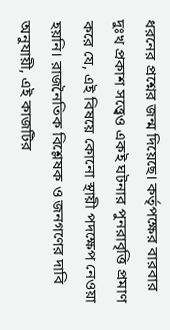ধরনের প্রশ্নের জন্ম দিয়েছে। কর্তৃপক্ষের বারবার দুঃখ প্রকাশ সত্ত্বেও একই ঘটনার পুনরাবৃত্তি প্রমাণ করে যে, এই বিষয়ে কোনো স্থায়ী পদক্ষেপ নেওয়া হয়নি। রাজনৈতিক বিশ্লেষক ও জনগণের দাবি অনুযায়ী, এই কাজটির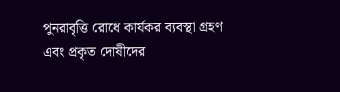পুনরাবৃত্তি রোধে কার্যকর ব্যবস্থা গ্রহণ এবং প্রকৃত দোষীদের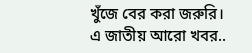খুঁজে বের করা জরুরি।
এ জাতীয় আরো খবর..